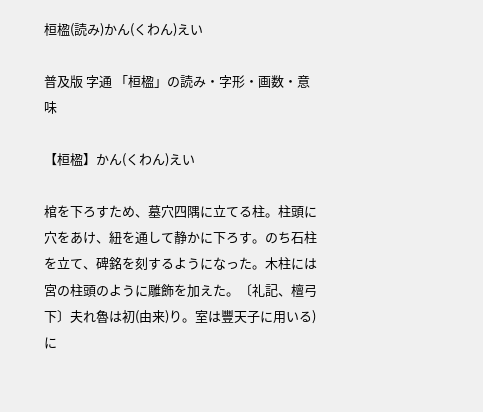桓楹(読み)かん(くわん)えい

普及版 字通 「桓楹」の読み・字形・画数・意味

【桓楹】かん(くわん)えい

棺を下ろすため、墓穴四隅に立てる柱。柱頭に穴をあけ、紐を通して静かに下ろす。のち石柱を立て、碑銘を刻するようになった。木柱には宮の柱頭のように雕飾を加えた。〔礼記、檀弓下〕夫れ魯は初(由来)り。室は豐天子に用いる)に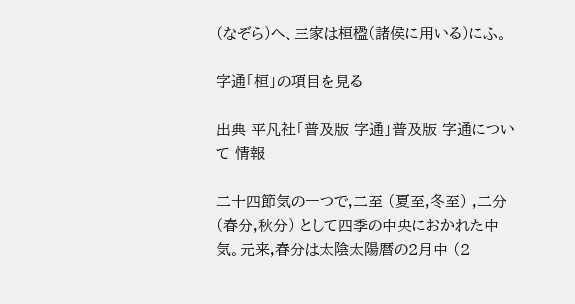(なぞら)へ、三家は桓楹(諸侯に用いる)にふ。

字通「桓」の項目を見る

出典 平凡社「普及版 字通」普及版 字通について 情報

二十四節気の一つで,二至 (夏至,冬至) ,二分 (春分,秋分) として四季の中央におかれた中気。元来,春分は太陰太陽暦の2月中 (2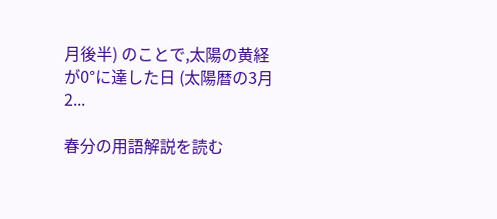月後半) のことで,太陽の黄経が0°に達した日 (太陽暦の3月 2...

春分の用語解説を読む